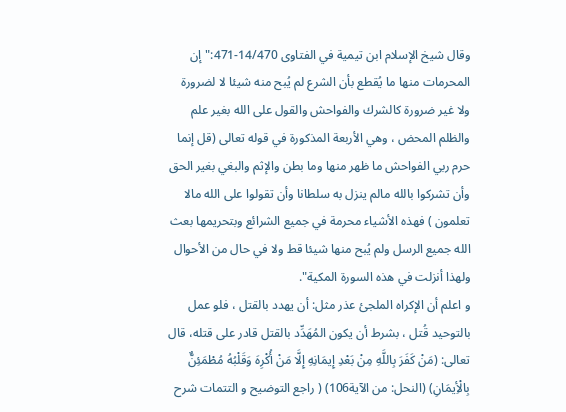وقال شيخ الإسلام ابن تيمية في الفتاوى 14/470-471:"إن المحرمات منها ما يُقطع بأن الشرع لم يُبح منه شيئا لا لضرورة ولا غير ضرورة كالشرك والفواحش والقول على الله بغير علم والظلم المحض ، وهي الأربعة المذكورة في قوله تعالى (قل إنما حرم ربي الفواحش ما ظهر منها وما بطن والإثم والبغي بغير الحق وأن تشركوا بالله مالم ينزل به سلطانا وأن تقولوا على الله مالا تعلمون ) فهذه الأشياء محرمة في جميع الشرائع وبتحريمها بعث الله جميع الرسل ولم يُبح منها شيئا قط ولا في حال من الأحوال ولهذا أنزلت في هذه السورة المكية".
و اعلم أن الإكراه الملجئ عذر مثل: أن يهدد بالقتل ، فلو عمل بالتوحيد قُتل ، بشرط أن يكون المُهَدِّد بالقتل قادر على قتله، قال تعالى: (مَنْ كَفَرَ بِاللَّهِ مِنْ بَعْدِ إِيمَانِهِ إِلَّا مَنْ أُكْرِهَ وَقَلْبُهُ مُطْمَئِنٌّ بِالْأِيمَانِ) (النحل: من الآية106) ( راجع التوضيح و التتمات شرح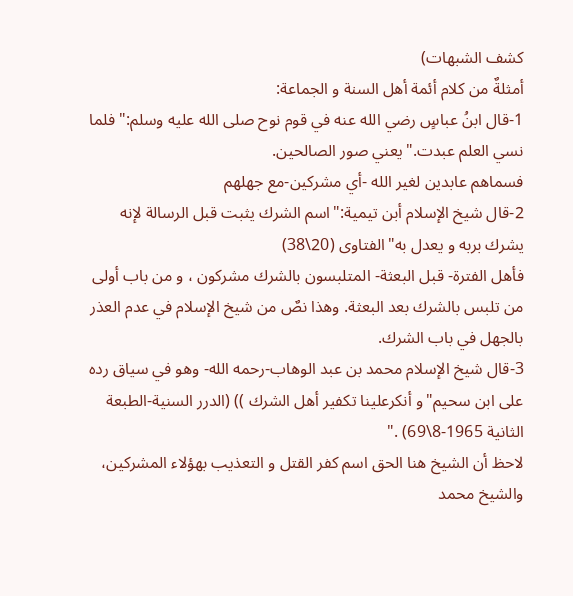كشف الشبهات)
أمثلةٌ من كلام أئمة أهل السنة و الجماعة:
1-قال ابنُ عباسٍ رضي الله عنه في قوم نوح صلى الله عليه وسلم:"فلما نسي العلم عبدت."يعني صور الصالحين.
فسماهم عابدين لغير الله -أي مشركين-مع جهلهم
2-قال شيخ الإسلام أبن تيمية:"اسم الشرك يثبت قبل الرسالة لإنه يشرك بربه و يعدل به"الفتاوى (20\38)
فأهل الفترة- قبل البعثة- المتلبسون بالشرك مشركون ، و من باب أولى من تلبس بالشرك بعد البعثة. وهذا نصٌ من شيخ الإسلام في عدم العذر بالجهل في باب الشرك.
3-قال شيخ الإسلام محمد بن عبد الوهاب-رحمه الله- وهو في سياق رده على ابن سحيم"و أنكرعلينا تكفير أهل الشرك )) (الدرر السنية-الطبعة الثانية 1965-8\69) ."
لاحظ أن الشيخ هنا الحق اسم كفر القتل و التعذيب بهؤلاء المشركين، والشيخ محمد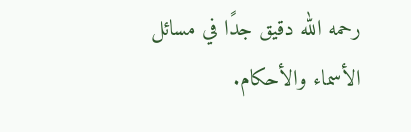رحمه الله دقيق جدًا في مسائل الأسماء والأحكام.